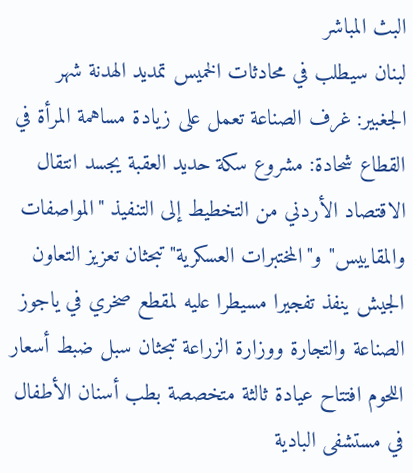البث المباشر
لبنان سيطلب في محادثات الخميس تمديد الهدنة شهر الجغبير: غرف الصناعة تعمل على زيادة مساهمة المرأة في القطاع شحادة: مشروع سكة حديد العقبة يجسد انتقال الاقتصاد الأردني من التخطيط إلى التنفيذ "المواصفات والمقاييس" و"المختبرات العسكرية" تبحثان تعزيز التعاون الجيش ينفذ تفجيرا مسيطرا عليه لمقطع صخري في ياجوز الصناعة والتجارة ووزارة الزراعة تبحثان سبل ضبط أسعار اللحوم افتتاح عيادة ثالثة متخصصة بطب أسنان الأطفال في مستشفى البادية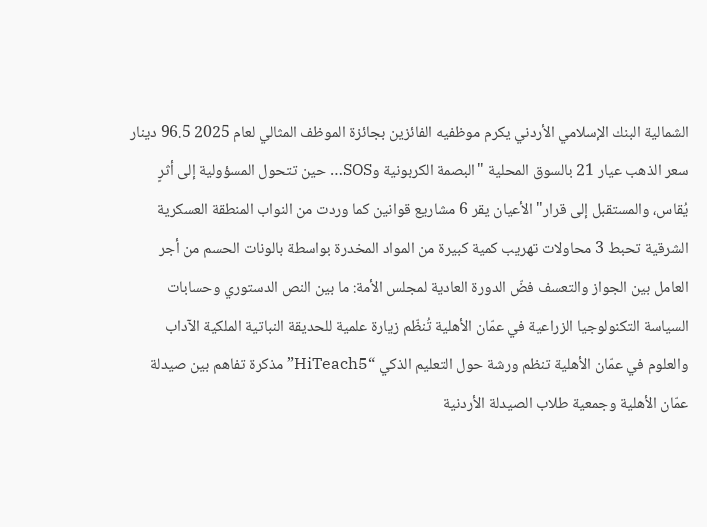الشمالية البنك الإسلامي الأردني يكرم موظفيه الفائزين بجائزة الموظف المثالي لعام 2025 96.5 دينار سعر الذهب عيار 21 بالسوق المحلية "البصمة الكربونية وSOS… حين تتحول المسؤولية إلى أثرٍ يُقاس، والمستقبل إلى قرار" الأعيان يقر 6 مشاريع قوانين كما وردت من النواب المنطقة العسكرية الشرقية تحبط 3 محاولات تهريب كمية كبيرة من المواد المخدرة بواسطة بالونات الحسم من أجر العامل بين الجواز والتعسف فضّ الدورة العادية لمجلس الأمة: ما بين النص الدستوري وحسابات السياسة التكنولوجيا الزراعية في عمّان الأهلية تُنظّم زيارة علمية للحديقة النباتية الملكية الآداب والعلوم في عمّان الأهلية تنظم ورشة حول التعليم الذكي “HiTeach5” مذكرة تفاهم بين صيدلة عمّان الأهلية وجمعية طلاب الصيدلة الأردنية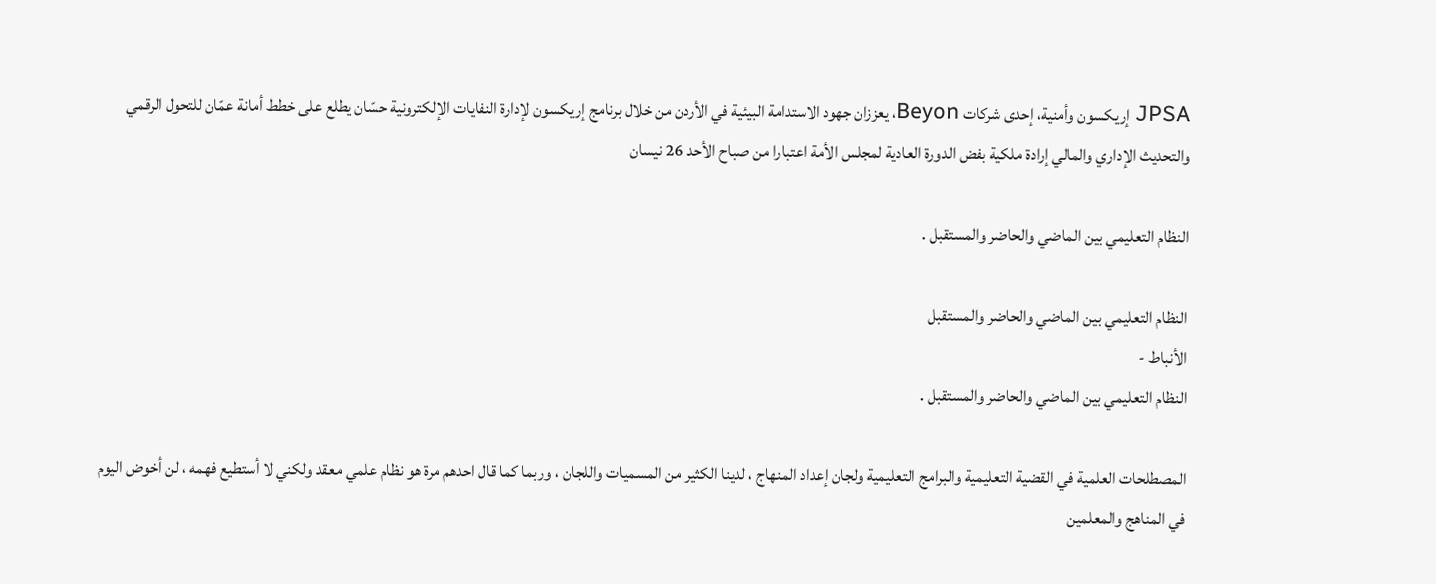JPSA إريكسون وأمنية، إحدى شركات Beyon، يعززان جهود الاستدامة البيئية في الأردن من خلال برنامج إريكسون لإدارة النفايات الإلكترونية حسّان يطلع على خطط أمانة عمّان للتحول الرقمي والتحديث الإداري والمالي إرادة ملكية بفض الدورة العادية لمجلس الأمة اعتبارا من صباح الأحد 26 نيسان

النظام التعليمي بين الماضي والحاضر والمستقبل .

النظام التعليمي بين الماضي والحاضر والمستقبل
الأنباط -
النظام التعليمي بين الماضي والحاضر والمستقبل .

المصطلحات العلمية في القضية التعليمية والبرامج التعليمية ولجان إعداد المنهاج ، لدينا الكثير من المسميات واللجان ، وربما كما قال احدهم مرة هو نظام علمي معقد ولكني لا أستطيع فهمه ، لن أخوض اليوم في المناهج والمعلمين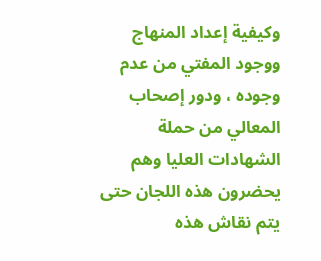وكيفية إعداد المنهاج ووجود المفتي من عدم وجوده ، ودور إصحاب المعالي من حملة الشهادات العليا وهم يحضرون هذه اللجان حتى يتم نقاش هذه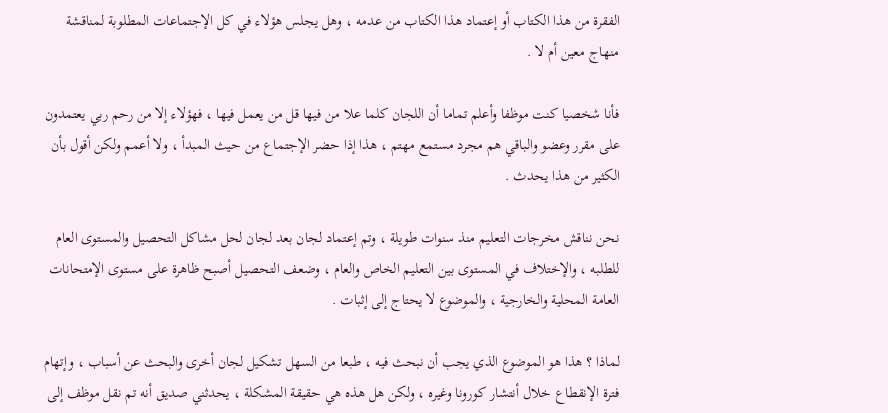الفقرة من هذا الكتاب أو إعتماد هذا الكتاب من عدمه ، وهل يجلس هؤلاء في كل الإجتماعات المطلوبة لمناقشة منهاج معين أم لا .

فأنا شخصيا كنت موظفا وأعلم تماما أن اللجان كلما علا من فيها قل من يعمل فيها ، فهؤلاء إلا من رحم ربي يعتمدون على مقرر وعضو والباقي هم مجرد مستمع مهتم ، هذا إذا حضر الإجتماع من حيث المبدأ ، ولا أعمم ولكن أقول بأن الكثير من هذا يحدث .

نحن نناقش مخرجات التعليم منذ سنوات طويلة ، وتم إعتماد لجان بعد لجان لحل مشاكل التحصيل والمستوى العام للطلبه ، والإختلاف في المستوى بين التعليم الخاص والعام ، وضعف التحصيل أصبح ظاهرة على مستوى الإمتحانات العامة المحلية والخارجية ، والموضوع لا يحتاج إلى إثبات .

لماذا ؟ هذا هو الموضوع الذي يجب أن نبحث فيه ، طبعا من السهل تشكيل لجان أخرى والبحث عن أسباب ، وإتهام فترة الإنقطاع خلال أنتشار كورونا وغيره ، ولكن هل هذه هي حقيقة المشكلة ، يحدثني صديق أنه تم نقل موظف إلى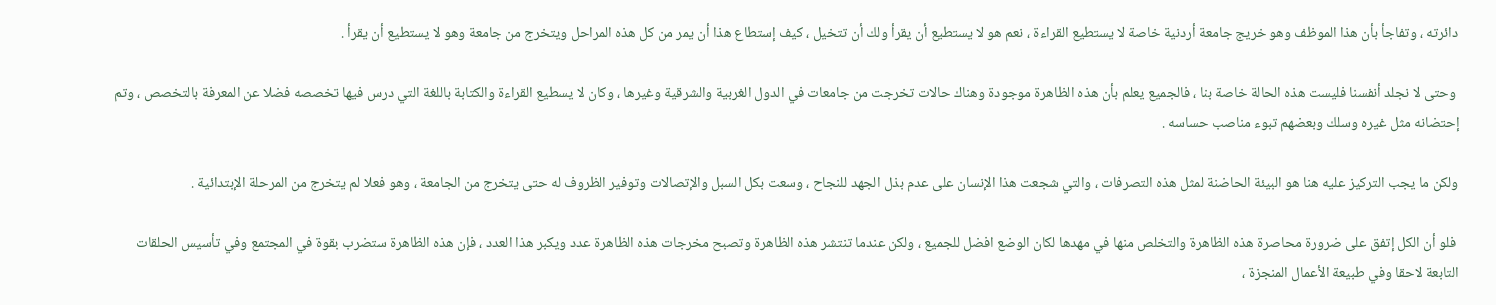دائرته ، وتفاجأ بأن هذا الموظف وهو خريج جامعة أردنية خاصة لا يستطيع القراءة ، نعم هو لا يستطيع أن يقرأ ولك أن تتخيل ، كيف إستطاع هذا أن يمر من كل هذه المراحل ويتخرج من جامعة وهو لا يستطيع أن يقرأ .

 وحتى لا نجلد أنفسنا فليست هذه الحالة خاصة بنا ، فالجميع يعلم بأن هذه الظاهرة موجودة وهناك حالات تخرجت من جامعات في الدول الغربية والشرقية وغيرها ، وكان لا يسطيع القراءة والكتابة باللغة التي درس فيها تخصصه فضلا عن المعرفة بالتخصص ، وتم إحتضانه مثل غيره وسلك وبعضهم تبوء مناصب حساسه .

ولكن ما يجب التركيز عليه هنا هو البيئة الحاضنة لمثل هذه التصرفات ، والتي شجعت هذا الإنسان على عدم بذل الجهد للنجاح ، وسعت بكل السبل والإتصالات وتوفير الظروف له حتى يتخرج من الجامعة ، وهو فعلا لم يتخرج من المرحلة الإبتدائية .

 فلو أن الكل إتفق على ضرورة محاصرة هذه الظاهرة والتخلص منها في مهدها لكان الوضع افضل للجميع ، ولكن عندما تنتشر هذه الظاهرة وتصبح مخرجات هذه الظاهرة عدد ويكبر هذا العدد ، فإن هذه الظاهرة ستضرب بقوة في المجتمع وفي تأسيس الحلقات التابعة لاحقا وفي طبيعة الأعمال المنجزة ،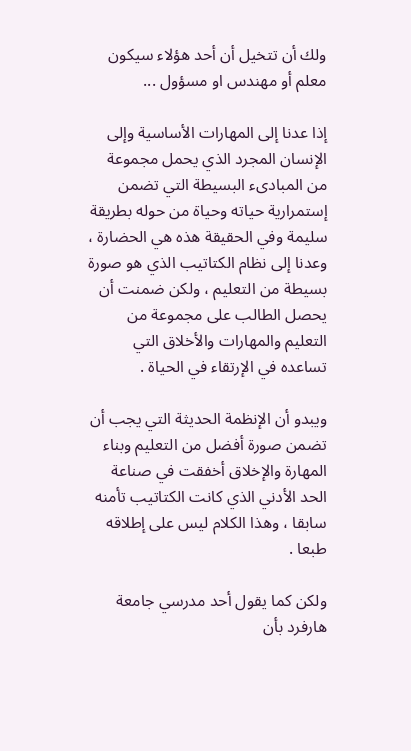ولك أن تتخيل أن أحد هؤلاء سيكون معلم أو مهندس او مسؤول ...

إذا عدنا إلى المهارات الأساسية وإلى الإنسان المجرد الذي يحمل مجموعة من المبادىء البسيطة التي تضمن إستمرارية حياته وحياة من حوله بطريقة سليمة وفي الحقيقة هذه هي الحضارة ، وعدنا إلى نظام الكتاتيب الذي هو صورة بسيطة من التعليم ، ولكن ضمنت أن يحصل الطالب على مجموعة من التعليم والمهارات والأخلاق التي تساعده في الإرتقاء في الحياة .

ويبدو أن الإنظمة الحديثة التي يجب أن تضمن صورة أفضل من التعليم وبناء المهارة والإخلاق أخفقت في صناعة الحد الأدني الذي كانت الكتاتيب تأمنه سابقا ، وهذا الكلام ليس على إطلاقه طبعا .

ولكن كما يقول أحد مدرسي جامعة هارفرد بأن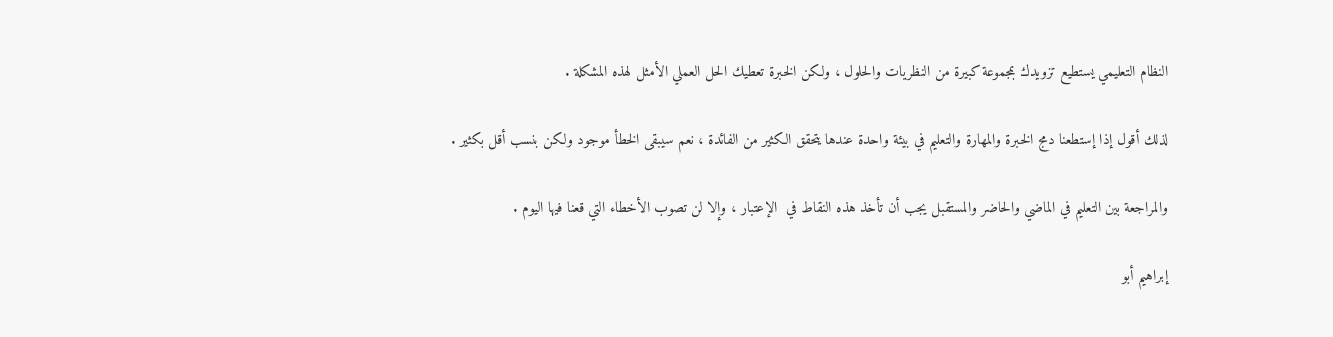النظام التعليمي يستطيع تزويدك بمجموعة كبيرة من النظريات والحلول ، ولكن الخبرة تعطيك الحل العملي الأمثل لهذه المشكلة .

لذلك أقول إذا إستطعنا دمج الخبرة والمهارة والتعليم في بيئة واحدة عندها يتحقق الكثير من الفائدة ، نعم سيبقى الخطأ موجود ولكن بنسب أقل بكثير .

والمراجعة بين التعليم في الماضي والحاضر والمستقبل يجب أن تأخذ هذه النقاط في  الإعتبار ، وإلا لن تصوب الأخطاء التي قعنا فيها اليوم .

إبراهيم أبو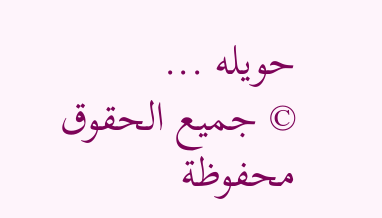حويله ...
© جميع الحقوق محفوظة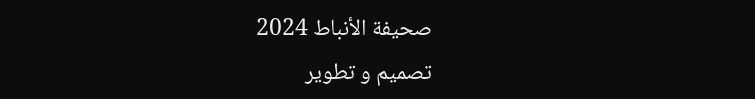صحيفة الأنباط 2024
تصميم و تطوير